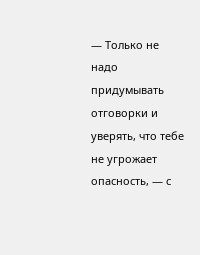— Только не надо придумывать отговорки и уверять, что тебе не угрожает опасность, — с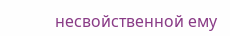несвойственной ему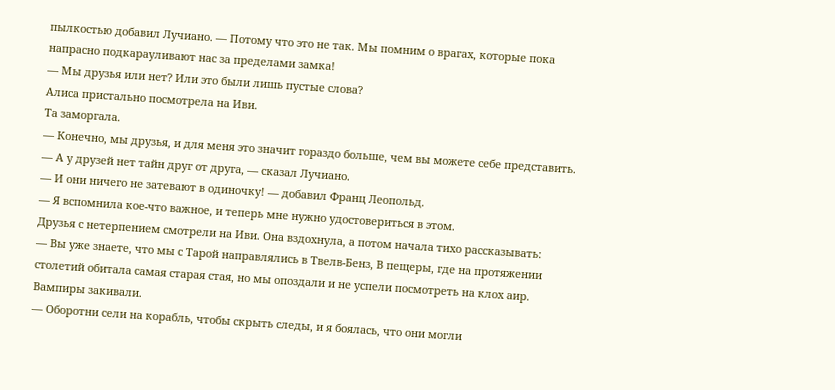пылкостью добавил Лучиано. — Потому что это не так. Мы помним о врагах, которые пока напрасно подкарауливают нас за пределами замка!
— Мы друзья или нет? Или это были лишь пустые слова?
Алиса пристально посмотрела на Иви.
Та заморгала.
— Конечно, мы друзья, и для меня это значит гораздо больше, чем вы можете себе представить.
— А у друзей нет тайн друг от друга, — сказал Лучиано.
— И они ничего не затевают в одиночку! — добавил Франц Леопольд.
— Я вспомнила кое-что важное, и теперь мне нужно удостовериться в этом.
Друзья с нетерпением смотрели на Иви. Она вздохнула, а потом начала тихо рассказывать:
— Вы уже знаете, что мы с Тарой направлялись в Твелв-Бенз, В пещеры, где на протяжении столетий обитала самая старая стая, но мы опоздали и не успели посмотреть на клох аир.
Вампиры закивали.
— Оборотни сели на корабль, чтобы скрыть следы, и я боялась, что они могли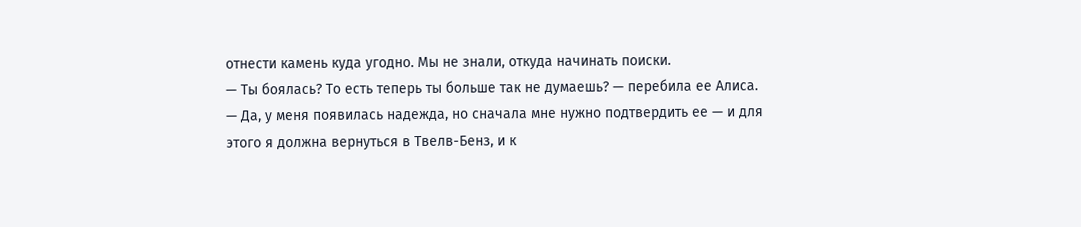отнести камень куда угодно. Мы не знали, откуда начинать поиски.
— Ты боялась? То есть теперь ты больше так не думаешь? — перебила ее Алиса.
— Да, у меня появилась надежда, но сначала мне нужно подтвердить ее — и для этого я должна вернуться в Твелв-Бенз, и к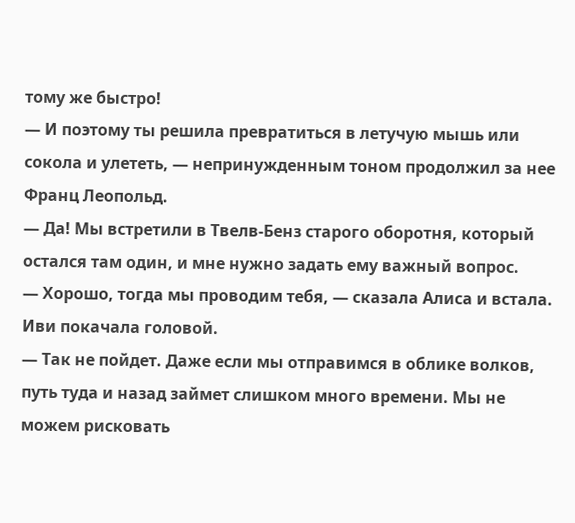тому же быстро!
— И поэтому ты решила превратиться в летучую мышь или сокола и улететь, — непринужденным тоном продолжил за нее Франц Леопольд.
— Да! Мы встретили в Твелв-Бенз старого оборотня, который остался там один, и мне нужно задать ему важный вопрос.
— Хорошо, тогда мы проводим тебя, — сказала Алиса и встала.
Иви покачала головой.
— Так не пойдет. Даже если мы отправимся в облике волков, путь туда и назад займет слишком много времени. Мы не можем рисковать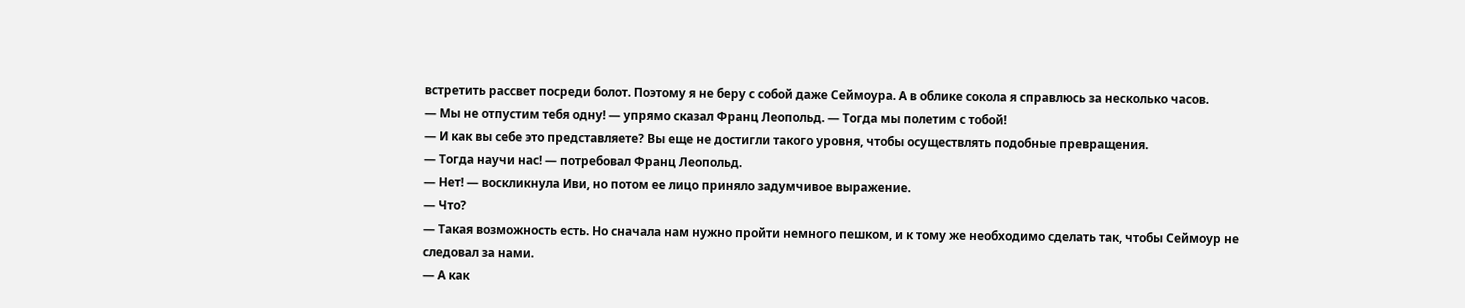встретить рассвет посреди болот. Поэтому я не беру с собой даже Сеймоура. А в облике сокола я справлюсь за несколько часов.
— Мы не отпустим тебя одну! — упрямо сказал Франц Леопольд. — Тогда мы полетим с тобой!
— И как вы себе это представляете? Вы еще не достигли такого уровня, чтобы осуществлять подобные превращения.
— Тогда научи нас! — потребовал Франц Леопольд.
— Нет! — воскликнула Иви, но потом ее лицо приняло задумчивое выражение.
— Что?
— Такая возможность есть. Но сначала нам нужно пройти немного пешком, и к тому же необходимо сделать так, чтобы Сеймоур не следовал за нами.
— А как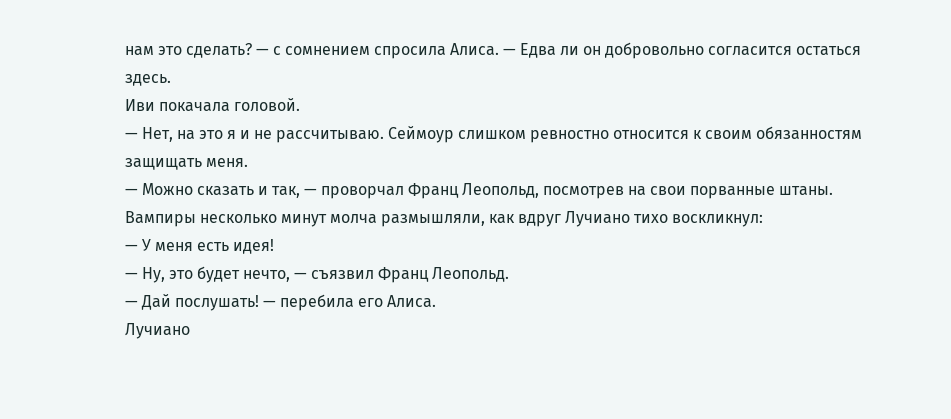нам это сделать? — с сомнением спросила Алиса. — Едва ли он добровольно согласится остаться здесь.
Иви покачала головой.
— Нет, на это я и не рассчитываю. Сеймоур слишком ревностно относится к своим обязанностям защищать меня.
— Можно сказать и так, — проворчал Франц Леопольд, посмотрев на свои порванные штаны.
Вампиры несколько минут молча размышляли, как вдруг Лучиано тихо воскликнул:
— У меня есть идея!
— Ну, это будет нечто, — съязвил Франц Леопольд.
— Дай послушать! — перебила его Алиса.
Лучиано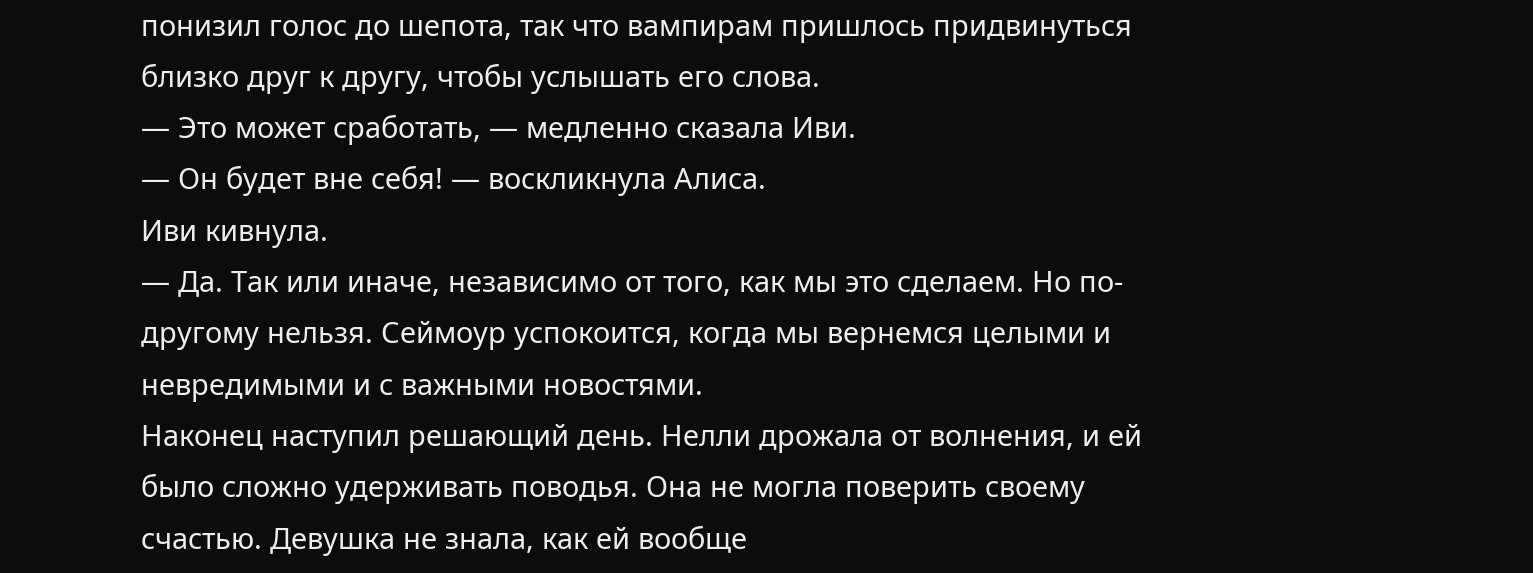понизил голос до шепота, так что вампирам пришлось придвинуться близко друг к другу, чтобы услышать его слова.
— Это может сработать, — медленно сказала Иви.
— Он будет вне себя! — воскликнула Алиса.
Иви кивнула.
— Да. Так или иначе, независимо от того, как мы это сделаем. Но по-другому нельзя. Сеймоур успокоится, когда мы вернемся целыми и невредимыми и с важными новостями.
Наконец наступил решающий день. Нелли дрожала от волнения, и ей было сложно удерживать поводья. Она не могла поверить своему счастью. Девушка не знала, как ей вообще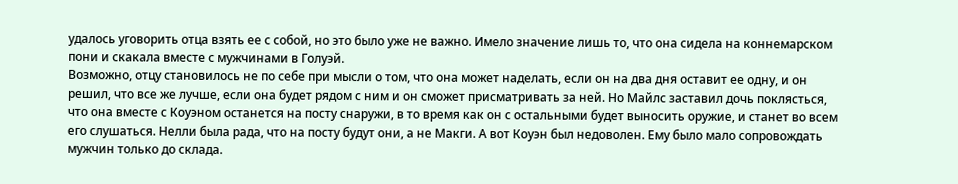удалось уговорить отца взять ее с собой, но это было уже не важно. Имело значение лишь то, что она сидела на коннемарском пони и скакала вместе с мужчинами в Голуэй.
Возможно, отцу становилось не по себе при мысли о том, что она может наделать, если он на два дня оставит ее одну, и он решил, что все же лучше, если она будет рядом с ним и он сможет присматривать за ней. Но Майлс заставил дочь поклясться, что она вместе с Коуэном останется на посту снаружи, в то время как он с остальными будет выносить оружие, и станет во всем его слушаться. Нелли была рада, что на посту будут они, а не Макги. А вот Коуэн был недоволен. Ему было мало сопровождать мужчин только до склада.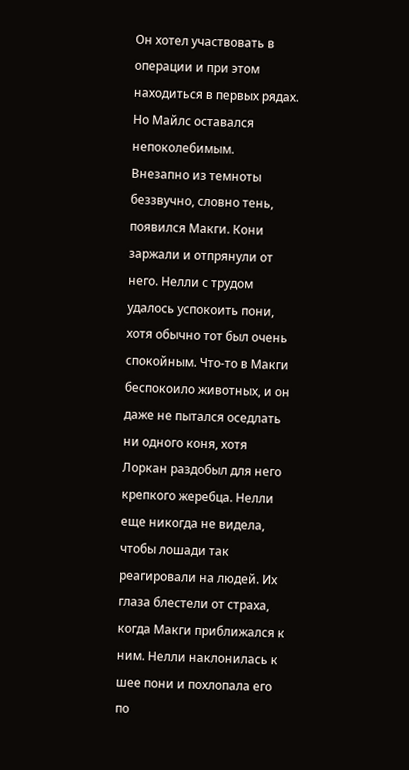Он хотел участвовать в операции и при этом находиться в первых рядах. Но Майлс оставался непоколебимым.
Внезапно из темноты беззвучно, словно тень, появился Макги. Кони заржали и отпрянули от него. Нелли с трудом удалось успокоить пони, хотя обычно тот был очень спокойным. Что-то в Макги беспокоило животных, и он даже не пытался оседлать ни одного коня, хотя Лоркан раздобыл для него крепкого жеребца. Нелли еще никогда не видела, чтобы лошади так реагировали на людей. Их глаза блестели от страха, когда Макги приближался к ним. Нелли наклонилась к шее пони и похлопала его по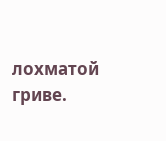лохматой гриве.